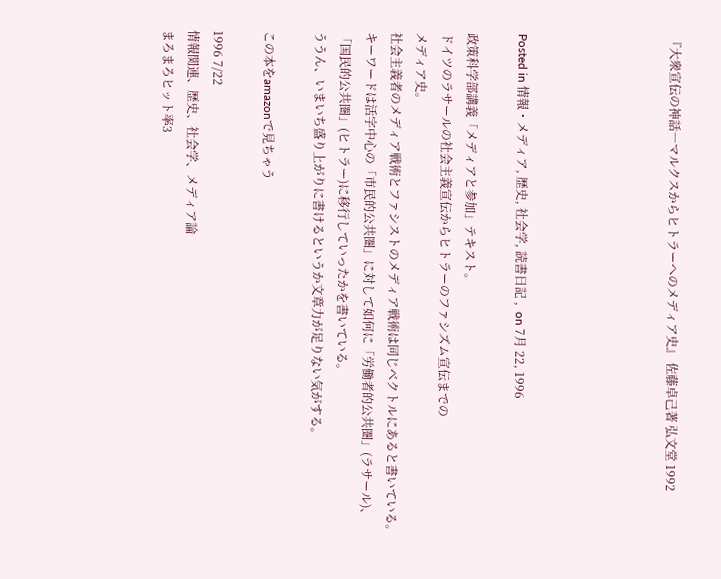『大衆宣伝の神話―マルクスからヒトラーへのメディア史』 佐藤卓己著 弘文堂 1992





Posted in 情報・メディア, 歴史, 社会学, 読書日記 ,  on 7月 22, 1996

政策科学部講義「メディアと参加」テキスト。
ドイツのラサールの社会主義宣伝からヒトラーのファシズム宣伝までの
メディア史。
社会主義者のメディア戦術とファシストのメディア戦術は同じベクトルにあると書いている。
キーワードは活字中心の「市民的公共圏」に対して如何に「労働者的公共圏」(ラサール)、
「国民的公共圏」(ヒトラー)に移行していったかを書いている。
ううん、いまいち盛り上がりに書けるというか文章力が足りない気がする。

この本をamazonで見ちゃう

1996 7/22
情報関連、歴史、社会学、メディア論
まろまろヒット率3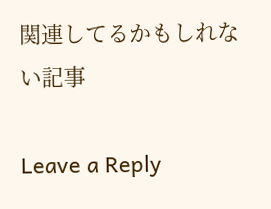関連してるかもしれない記事

Leave a Reply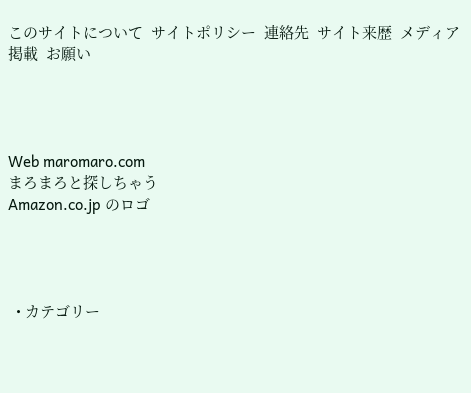このサイトについて  サイトポリシー  連絡先  サイト来歴  メディア掲載  お願い




Web maromaro.com
まろまろと探しちゃう
Amazon.co.jp のロゴ




  • カテゴリー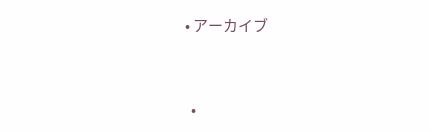• アーカイブ



  •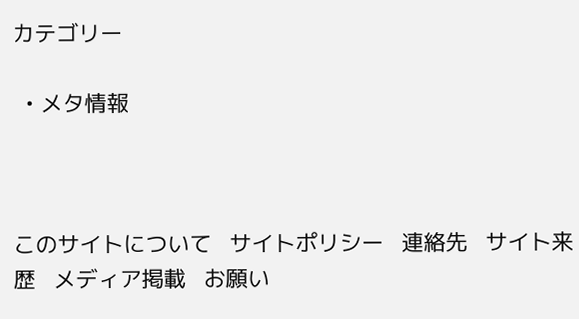カテゴリー

  • メタ情報



このサイトについて   サイトポリシー   連絡先   サイト来歴   メディア掲載   お願い